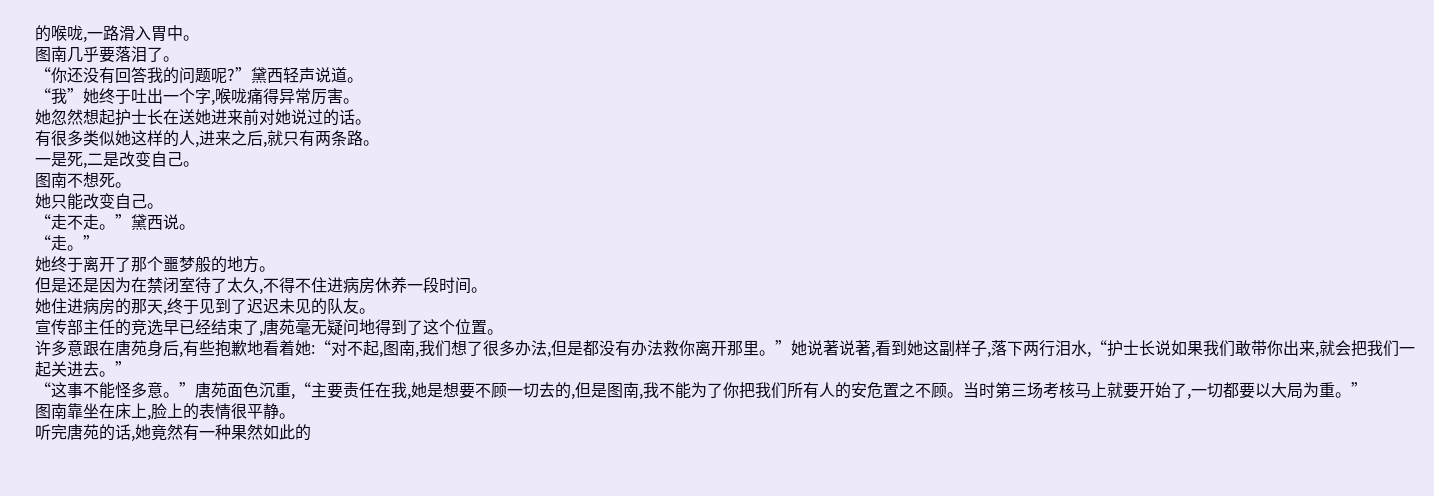的喉咙,一路滑入胃中。
图南几乎要落泪了。
“你还没有回答我的问题呢?”黛西轻声说道。
“我”她终于吐出一个字,喉咙痛得异常厉害。
她忽然想起护士长在送她进来前对她说过的话。
有很多类似她这样的人,进来之后,就只有两条路。
一是死,二是改变自己。
图南不想死。
她只能改变自己。
“走不走。”黛西说。
“走。”
她终于离开了那个噩梦般的地方。
但是还是因为在禁闭室待了太久,不得不住进病房休养一段时间。
她住进病房的那天,终于见到了迟迟未见的队友。
宣传部主任的竞选早已经结束了,唐苑毫无疑问地得到了这个位置。
许多意跟在唐苑身后,有些抱歉地看着她:“对不起,图南,我们想了很多办法,但是都没有办法救你离开那里。”她说著说著,看到她这副样子,落下两行泪水,“护士长说如果我们敢带你出来,就会把我们一起关进去。”
“这事不能怪多意。”唐苑面色沉重,“主要责任在我,她是想要不顾一切去的,但是图南,我不能为了你把我们所有人的安危置之不顾。当时第三场考核马上就要开始了,一切都要以大局为重。”
图南靠坐在床上,脸上的表情很平静。
听完唐苑的话,她竟然有一种果然如此的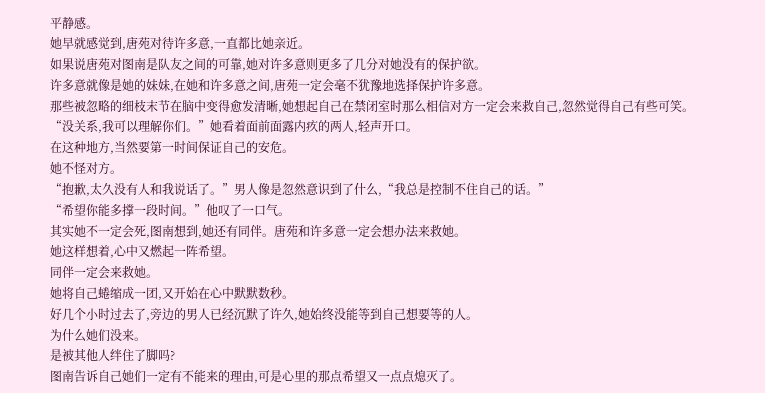平静感。
她早就感觉到,唐苑对待许多意,一直都比她亲近。
如果说唐苑对图南是队友之间的可靠,她对许多意则更多了几分对她没有的保护欲。
许多意就像是她的妹妹,在她和许多意之间,唐苑一定会毫不犹豫地选择保护许多意。
那些被忽略的细枝末节在脑中变得愈发清晰,她想起自己在禁闭室时那么相信对方一定会来救自己,忽然觉得自己有些可笑。
“没关系,我可以理解你们。”她看着面前面露内疚的两人,轻声开口。
在这种地方,当然要第一时间保证自己的安危。
她不怪对方。
“抱歉,太久没有人和我说话了。”男人像是忽然意识到了什么,“我总是控制不住自己的话。”
“希望你能多撑一段时间。”他叹了一口气。
其实她不一定会死,图南想到,她还有同伴。唐苑和许多意一定会想办法来救她。
她这样想着,心中又燃起一阵希望。
同伴一定会来救她。
她将自己蜷缩成一团,又开始在心中默默数秒。
好几个小时过去了,旁边的男人已经沉默了许久,她始终没能等到自己想要等的人。
为什么她们没来。
是被其他人绊住了脚吗?
图南告诉自己她们一定有不能来的理由,可是心里的那点希望又一点点熄灭了。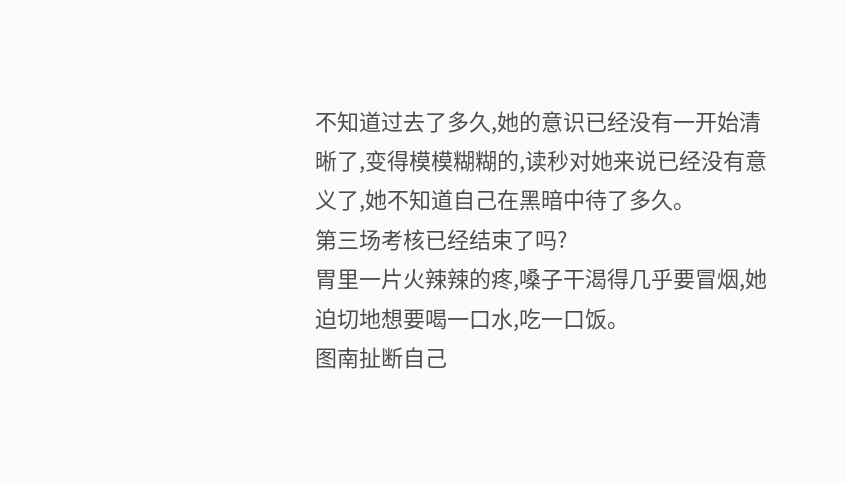不知道过去了多久,她的意识已经没有一开始清晰了,变得模模糊糊的,读秒对她来说已经没有意义了,她不知道自己在黑暗中待了多久。
第三场考核已经结束了吗?
胃里一片火辣辣的疼,嗓子干渴得几乎要冒烟,她迫切地想要喝一口水,吃一口饭。
图南扯断自己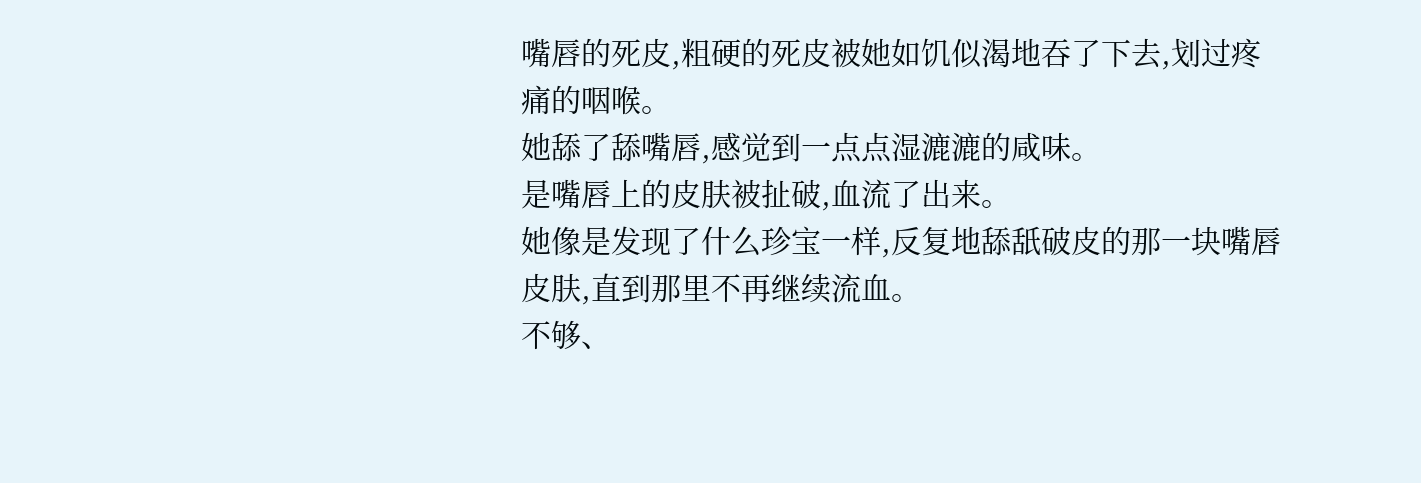嘴唇的死皮,粗硬的死皮被她如饥似渴地吞了下去,划过疼痛的咽喉。
她舔了舔嘴唇,感觉到一点点湿漉漉的咸味。
是嘴唇上的皮肤被扯破,血流了出来。
她像是发现了什么珍宝一样,反复地舔舐破皮的那一块嘴唇皮肤,直到那里不再继续流血。
不够、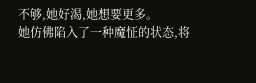不够,她好渴,她想要更多。
她仿佛陷入了一种魔怔的状态,将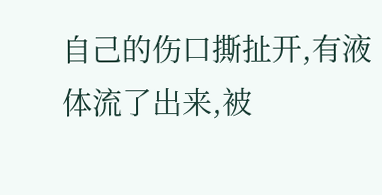自己的伤口撕扯开,有液体流了出来,被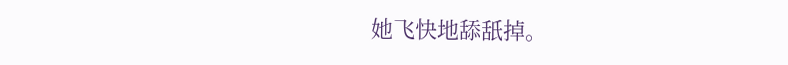她飞快地舔舐掉。